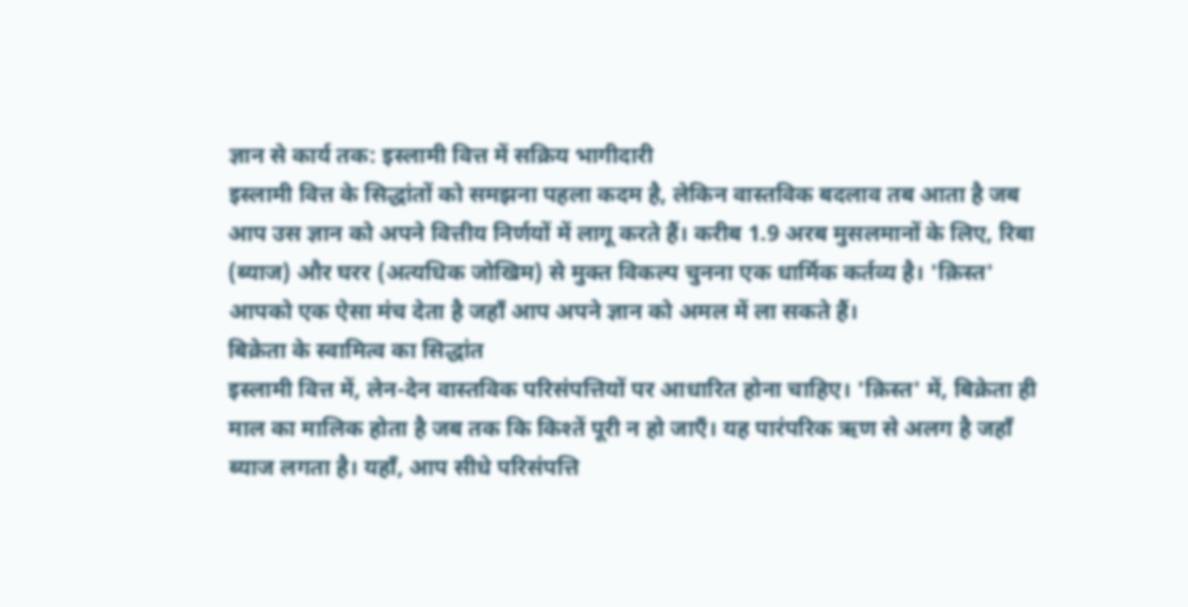ज्ञान से कार्य तक: इस्लामी वित्त में सक्रिय भागीदारी
इस्लामी वित्त के सिद्धांतों को समझना पहला कदम है, लेकिन वास्तविक बदलाव तब आता है जब आप उस ज्ञान को अपने वित्तीय निर्णयों में लागू करते हैं। करीब 1.9 अरब मुसलमानों के लिए, रिबा (ब्याज) और घरर (अत्यधिक जोखिम) से मुक्त विकल्प चुनना एक धार्मिक कर्तव्य है। 'क़िस्त' आपको एक ऐसा मंच देता है जहाँ आप अपने ज्ञान को अमल में ला सकते हैं।
बिक्रेता के स्वामित्व का सिद्धांत
इस्लामी वित्त में, लेन-देन वास्तविक परिसंपत्तियों पर आधारित होना चाहिए। 'क़िस्त' में, बिक्रेता ही माल का मालिक होता है जब तक कि किश्तें पूरी न हो जाएँ। यह पारंपरिक ऋण से अलग है जहाँ ब्याज लगता है। यहाँ, आप सीधे परिसंपत्ति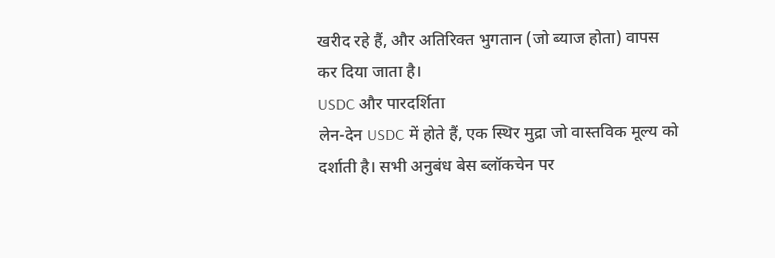खरीद रहे हैं, और अतिरिक्त भुगतान (जो ब्याज होता) वापस कर दिया जाता है।
USDC और पारदर्शिता
लेन-देन USDC में होते हैं, एक स्थिर मुद्रा जो वास्तविक मूल्य को दर्शाती है। सभी अनुबंध बेस ब्लॉकचेन पर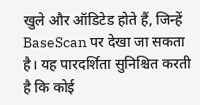खुले और ऑडिटेड होते हैं, जिन्हें BaseScan पर देखा जा सकता है। यह पारदर्शिता सुनिश्चित करती है कि कोई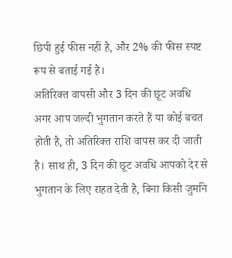छिपी हुई फीस नहीं है, और 2% की फीस स्पष्ट रूप से बताई गई है।
अतिरिक्त वापसी और 3 दिन की छूट अवधि
अगर आप जल्दी भुगतान करते हैं या कोई बचत होती है, तो अतिरिक्त राशि वापस कर दी जाती है। साथ ही, 3 दिन की छूट अवधि आपको देर से भुगतान के लिए राहत देती है, बिना किसी जुर्माने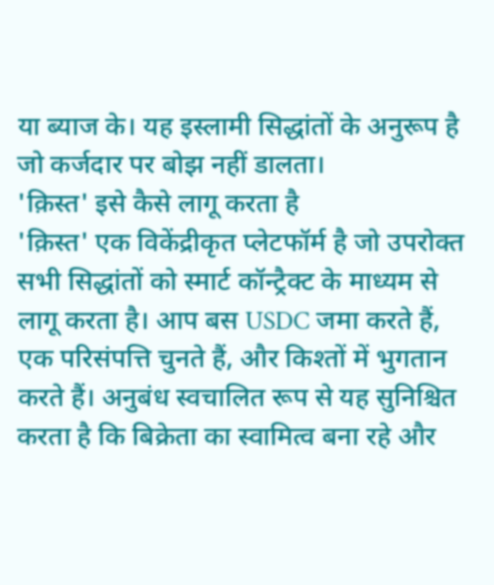या ब्याज के। यह इस्लामी सिद्धांतों के अनुरूप है जो कर्जदार पर बोझ नहीं डालता।
'क़िस्त' इसे कैसे लागू करता है
'क़िस्त' एक विकेंद्रीकृत प्लेटफॉर्म है जो उपरोक्त सभी सिद्धांतों को स्मार्ट कॉन्ट्रैक्ट के माध्यम से लागू करता है। आप बस USDC जमा करते हैं, एक परिसंपत्ति चुनते हैं, और किश्तों में भुगतान करते हैं। अनुबंध स्वचालित रूप से यह सुनिश्चित करता है कि बिक्रेता का स्वामित्व बना रहे और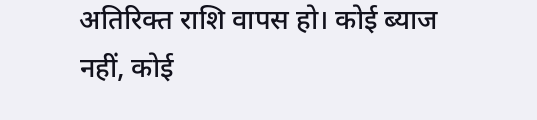अतिरिक्त राशि वापस हो। कोई ब्याज नहीं, कोई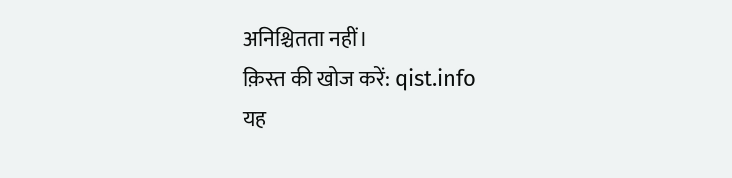अनिश्चितता नहीं।
क़िस्त की खोज करें: qist.info
यह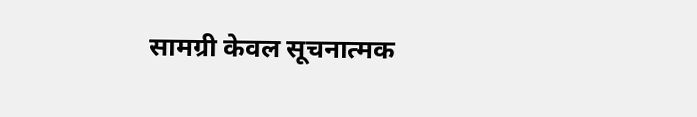सामग्री केवल सूचनात्मक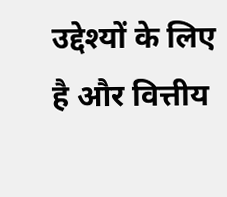उद्देश्यों के लिए है और वित्तीय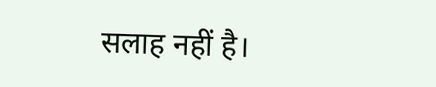सलाह नहीं है।